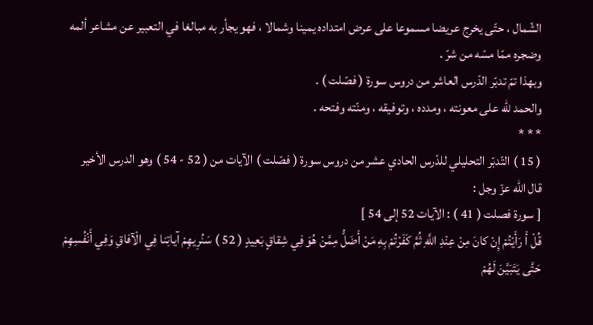الشّمال ، حتّى يخرج عريضا مسموعا على عرض امتداده يمينا وشمالا ، فهو يجأر به مبالغا في التعبير عن مشاعر ألمه وضجره ممّا مسّه من شرّ .
وبهذا تمّ تدبّر الدّرس العاشر من دروس سورة ( فصّلت ) .
والحمد للّه على معونته ، ومدده ، وتوفيقه ، ومنّته وفتحه .
* * *
( 15 ) التّدبّر التحليلي للدّرس الحادي عشر من دروس سورة ( فصّلت ) الآيات من ( 52 - 54 ) وهو الدرس الأخير
قال اللّه عزّ وجل :
[ سورة فصلت ( 41 ) : الآيات 52 إلى 54 ]
قُلْ أَ رَأَيْتُمْ إِنْ كانَ مِنْ عِنْدِ اللَّهِ ثُمَّ كَفَرْتُمْ بِهِ مَنْ أَضَلُّ مِمَّنْ هُوَ فِي شِقاقٍ بَعِيدٍ ( 52 ) سَنُرِيهِمْ آياتِنا فِي الْآفاقِ وَفِي أَنْفُسِهِمْ حَتَّى يَتَبَيَّنَ لَهُمْ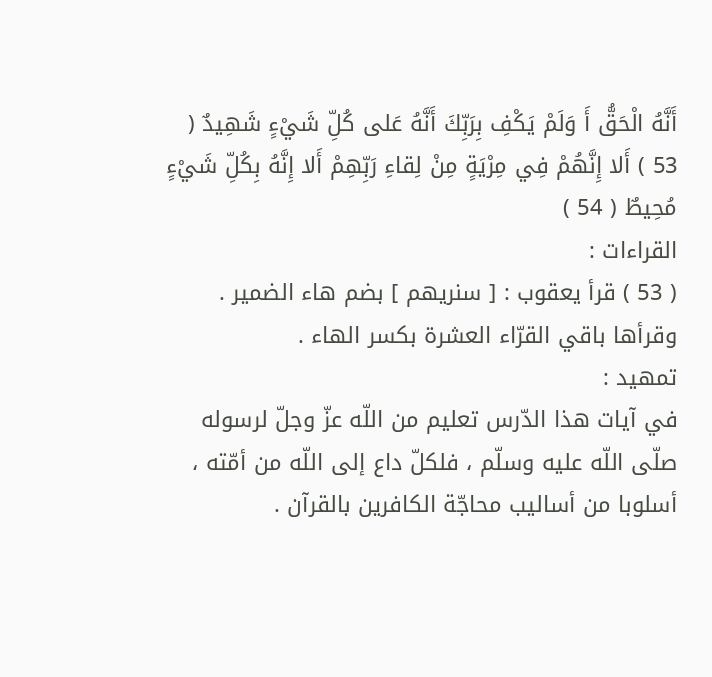أَنَّهُ الْحَقُّ أَ وَلَمْ يَكْفِ بِرَبِّكَ أَنَّهُ عَلى كُلِّ شَيْءٍ شَهِيدٌ ( 53 ) أَلا إِنَّهُمْ فِي مِرْيَةٍ مِنْ لِقاءِ رَبِّهِمْ أَلا إِنَّهُ بِكُلِّ شَيْءٍ مُحِيطٌ ( 54 )
القراءات :
( 53 ) قرأ يعقوب : [ سنريهم ] بضم هاء الضمير .
وقرأها باقي القرّاء العشرة بكسر الهاء .
تمهيد :
في آيات هذا الدّرس تعليم من اللّه عزّ وجلّ لرسوله صلّى اللّه عليه وسلّم ، فلكلّ داع إلى اللّه من أمّته ، أسلوبا من أساليب محاجّة الكافرين بالقرآن .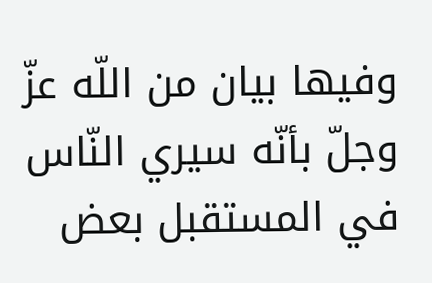وفيها بيان من اللّه عزّ وجلّ بأنّه سيري النّاس في المستقبل بعض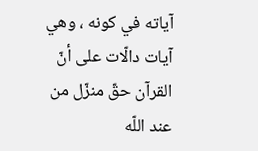آياته في كونه ، وهي آيات دالّات على أنّ القرآن حقّ منزّل من عند اللّه